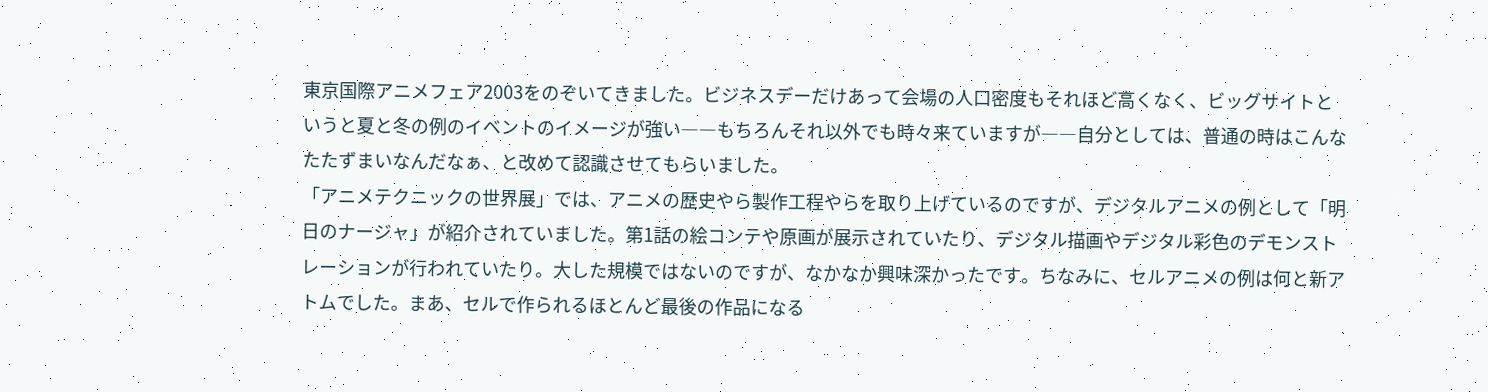東京国際アニメフェア2003をのぞいてきました。ビジネスデーだけあって会場の人口密度もそれほど高くなく、ビッグサイトというと夏と冬の例のイベントのイメージが強い――もちろんそれ以外でも時々来ていますが――自分としては、普通の時はこんなたたずまいなんだなぁ、と改めて認識させてもらいました。
「アニメテクニックの世界展」では、アニメの歴史やら製作工程やらを取り上げているのですが、デジタルアニメの例として「明日のナージャ」が紹介されていました。第1話の絵コンテや原画が展示されていたり、デジタル描画やデジタル彩色のデモンストレーションが行われていたり。大した規模ではないのですが、なかなか興味深かったです。ちなみに、セルアニメの例は何と新アトムでした。まあ、セルで作られるほとんど最後の作品になる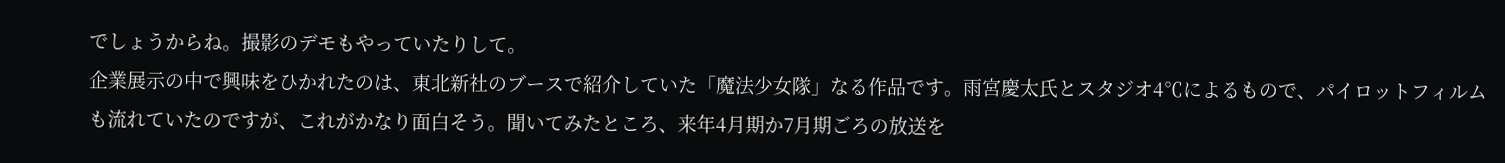でしょうからね。撮影のデモもやっていたりして。
企業展示の中で興味をひかれたのは、東北新社のブースで紹介していた「魔法少女隊」なる作品です。雨宮慶太氏とスタジオ4℃によるもので、パイロットフィルムも流れていたのですが、これがかなり面白そう。聞いてみたところ、来年4月期か7月期ごろの放送を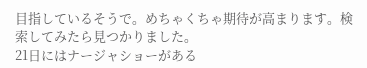目指しているそうで。めちゃくちゃ期待が高まります。検索してみたら見つかりました。
21日にはナージャショーがある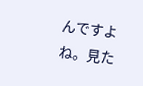んですよね。見た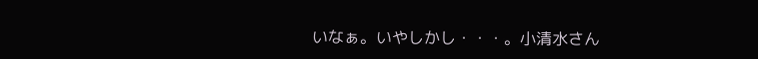いなぁ。いやしかし・・・。小清水さん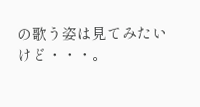の歌う姿は見てみたいけど・・・。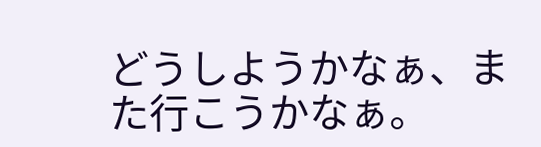どうしようかなぁ、また行こうかなぁ。